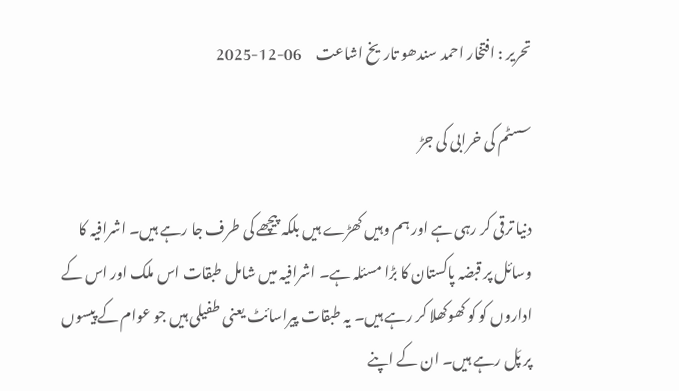تحریر : افتخار احمد سندھو تاریخ اشاعت     06-12-2025

سسٹم کی خرابی کی جڑ

دنیا ترقی کر رہی ہے اور ہم وہیں کھڑے ہیں بلکہ پیچھے کی طرف جا رہے ہیں۔ اشرافیہ کا وسائل پر قبضہ پاکستان کا بڑا مسئلہ ہے۔ اشرافیہ میں شامل طبقات اس ملک اور اس کے اداروں کو کو کھوکھلا کر رہے ہیں۔ یہ طبقات پیراسائٹ یعنی طفیلی ہیں جو عوام کے پیسوں پر پَل رہے ہیں۔ ان کے اپنے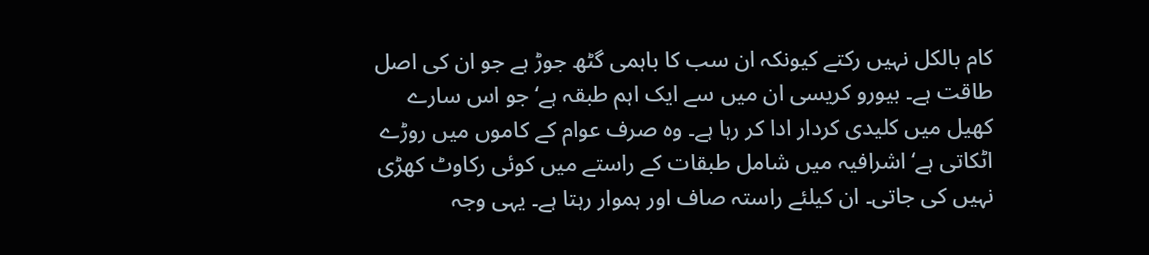کام بالکل نہیں رکتے کیونکہ ان سب کا باہمی گٹھ جوڑ ہے جو ان کی اصل طاقت ہے۔ بیورو کریسی ان میں سے ایک اہم طبقہ ہے‘ جو اس سارے کھیل میں کلیدی کردار ادا کر رہا ہے۔ وہ صرف عوام کے کاموں میں روڑے اٹکاتی ہے‘ اشرافیہ میں شامل طبقات کے راستے میں کوئی رکاوٹ کھڑی نہیں کی جاتی۔ ان کیلئے راستہ صاف اور ہموار رہتا ہے۔ یہی وجہ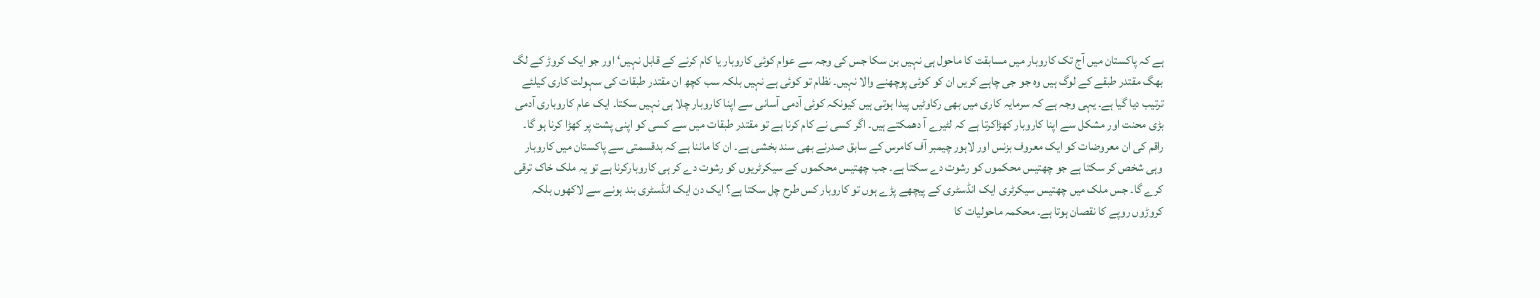ہے کہ پاکستان میں آج تک کاروبار میں مسابقت کا ماحول ہی نہیں بن سکا جس کی وجہ سے عوام کوئی کاروبار یا کام کرنے کے قابل نہیں‘ اور جو ایک کروڑ کے لگ بھگ مقتدر طبقے کے لوگ ہیں وہ جو جی چاہے کریں ان کو کوئی پوچھنے والا نہیں۔ نظام تو کوئی ہے نہیں بلکہ سب کچھ ان مقتدر طبقات کی سہولت کاری کیلئے ترتیب دیا گیا ہے۔ یہی وجہ ہے کہ سرمایہ کاری میں بھی رکاوٹیں پیدا ہوتی ہیں کیونکہ کوئی آدمی آسانی سے اپنا کاروبار چلا ہی نہیں سکتا۔ ایک عام کاروباری آدمی بڑی محنت اور مشکل سے اپنا کاروبار کھڑاکرتا ہے کہ لٹیرے آ دھمکتے ہیں۔ اگر کسی نے کام کرنا ہے تو مقتدر طبقات میں سے کسی کو اپنی پشت پر کھڑا کرنا ہو گا۔
راقم کی ان معروضات کو ایک معروف بزنس اور لاہور چیمبر آف کامرس کے سابق صدرنے بھی سند بخشی ہے۔ ان کا ماننا ہے کہ بدقسمتی سے پاکستان میں کاروبار وہی شخص کر سکتا ہے جو چھتیس محکموں کو رشوت دے سکتا ہے۔ جب چھتیس محکموں کے سیکرٹریوں کو رشوت دے کر ہی کاروبارکرنا ہے تو یہ ملک خاک ترقی کرے گا۔ جس ملک میں چھتیس سیکرٹری ایک انڈسٹری کے پیچھے پڑے ہوں تو کاروبار کس طرح چل سکتا ہے؟ ایک دن ایک انڈسٹری بند ہونے سے لاکھوں بلکہ کروڑوں روپے کا نقصان ہوتا ہے۔ محکمہ ماحولیات کا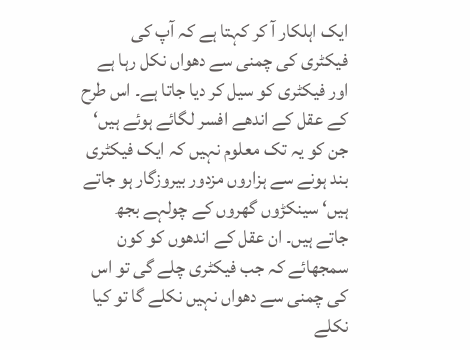ایک اہلکار آ کر کہتا ہے کہ آپ کی فیکٹری کی چمنی سے دھواں نکل رہا ہے اور فیکٹری کو سیل کر دیا جاتا ہے۔ اس طرح کے عقل کے اندھے افسر لگائے ہوئے ہیں‘ جن کو یہ تک معلوم نہیں کہ ایک فیکٹری بند ہونے سے ہزاروں مزدور بیروزگار ہو جاتے ہیں‘ سینکڑوں گھروں کے چولہے بجھ جاتے ہیں۔ ان عقل کے اندھوں کو کون سمجھائے کہ جب فیکٹری چلے گی تو اس کی چمنی سے دھواں نہیں نکلے گا تو کیا نکلے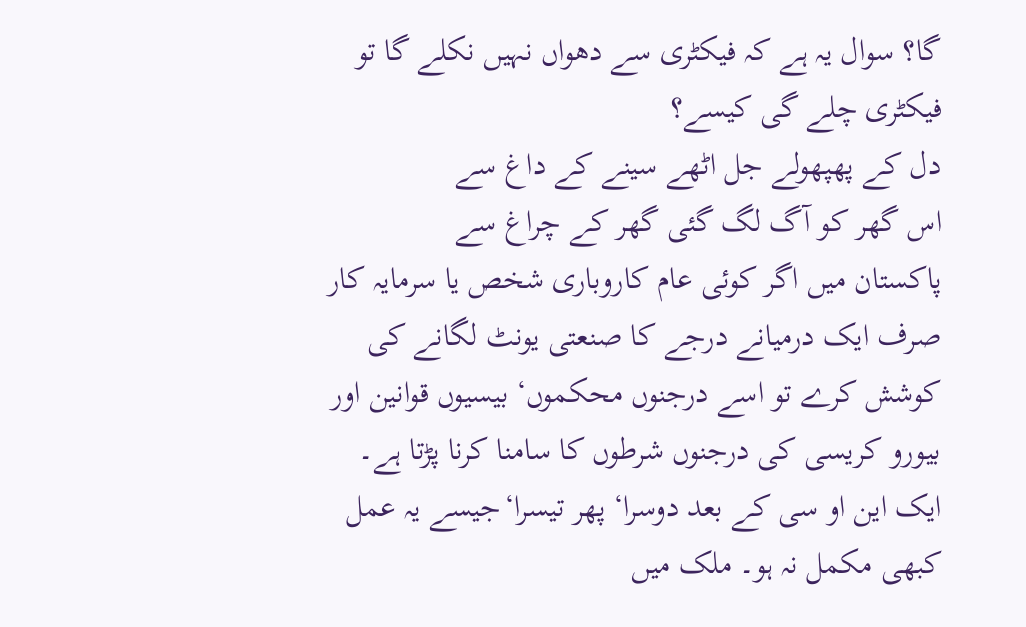گا؟ سوال یہ ہے کہ فیکٹری سے دھواں نہیں نکلے گا تو فیکٹری چلے گی کیسے؟
دل کے پھپھولے جل اٹھے سینے کے داغ سے
اس گھر کو آگ لگ گئی گھر کے چراغ سے
پاکستان میں اگر کوئی عام کاروباری شخص یا سرمایہ کار صرف ایک درمیانے درجے کا صنعتی یونٹ لگانے کی کوشش کرے تو اسے درجنوں محکموں‘ بیسیوں قوانین اور بیورو کریسی کی درجنوں شرطوں کا سامنا کرنا پڑتا ہے۔ ایک این او سی کے بعد دوسرا‘ پھر تیسرا‘جیسے یہ عمل کبھی مکمل نہ ہو۔ ملک میں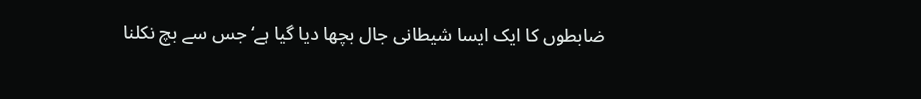ضابطوں کا ایک ایسا شیطانی جال بچھا دیا گیا ہے‘ جس سے بچ نکلنا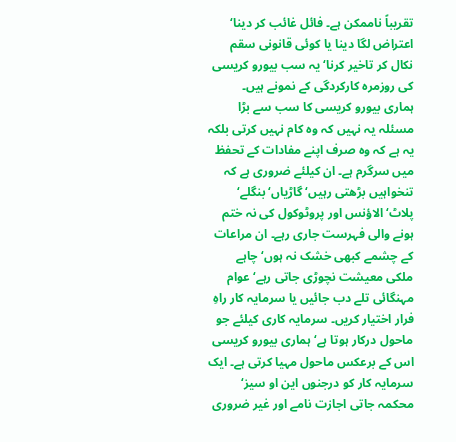تقریباً ناممکن ہے۔ فائل غائب کر دینا‘ اعتراض لگا دینا یا کوئی قانونی سقم نکال کر تاخیر کرنا‘یہ سب بیورو کریسی کی روزمرہ کارکردگی کے نمونے ہیں۔
ہماری بیورو کریسی کا سب سے بڑا مسئلہ یہ نہیں کہ وہ کام نہیں کرتی بلکہ یہ ہے کہ وہ صرف اپنے مفادات کے تحفظ میں سرگرم ہے۔ ان کیلئے ضروری ہے کہ تنخواہیں بڑھتی رہیں‘ گاڑیاں‘ بنگلے‘ پلاٹ‘ الاؤنس اور پروٹوکول کی نہ ختم ہونے والی فہرست جاری رہے۔ ان مراعات کے چشمے کبھی خشک نہ ہوں‘ چاہے ملکی معیشت نچوڑی جاتی رہے‘ عوام مہنگائی تلے دب جائیں یا سرمایہ کار راہِ فرار اختیار کریں۔ سرمایہ کاری کیلئے جو ماحول درکار ہوتا ہے‘ ہماری بیورو کریسی اس کے برعکس ماحول مہیا کرتی ہے۔ ایک سرمایہ کار کو درجنوں این او سیز‘ محکمہ جاتی اجازت نامے اور غیر ضروری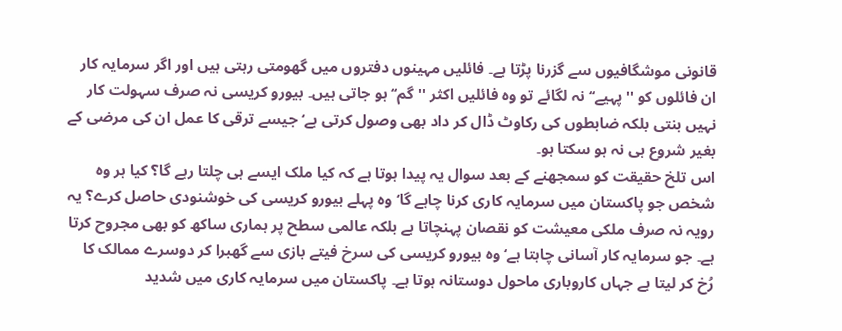قانونی موشگافیوں سے گزرنا پڑتا ہے۔ فائلیں مہینوں دفتروں میں گھومتی رہتی ہیں اور اگر سرمایہ کار ان فائلوں کو ''پہیے‘‘ نہ لگائے تو وہ فائلیں اکثر ''گم‘‘ ہو جاتی ہیں۔ بیورو کریسی نہ صرف سہولت کار نہیں بنتی بلکہ ضابطوں کی رکاوٹ ڈال کر داد بھی وصول کرتی ہے‘ جیسے ترقی کا عمل ان کی مرضی کے بغیر شروع ہی نہ ہو سکتا ہو۔
اس تلخ حقیقت کو سمجھنے کے بعد سوال یہ پیدا ہوتا ہے کہ کیا ملک ایسے ہی چلتا رہے گا؟ کیا ہر وہ شخص جو پاکستان میں سرمایہ کاری کرنا چاہے گا‘ وہ پہلے بیورو کریسی کی خوشنودی حاصل کرے؟ یہ رویہ نہ صرف ملکی معیشت کو نقصان پہنچاتا ہے بلکہ عالمی سطح پر ہماری ساکھ کو بھی مجروح کرتا ہے۔ جو سرمایہ کار آسانی چاہتا ہے‘ وہ بیورو کریسی کی سرخ فیتے بازی سے گھبرا کر دوسرے ممالک کا رُخ کر لیتا ہے جہاں کاروباری ماحول دوستانہ ہوتا ہے۔ پاکستان میں سرمایہ کاری میں شدید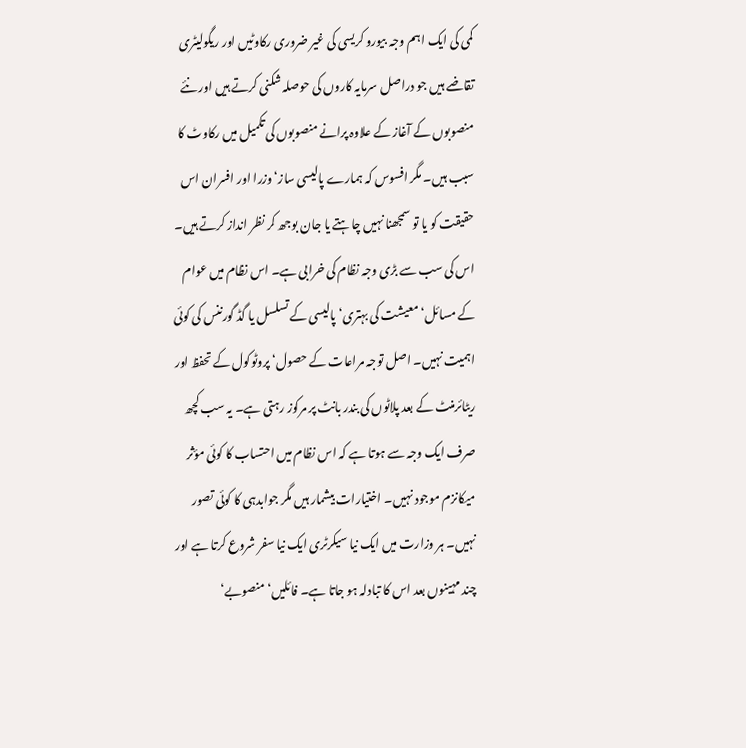کمی کی ایک اہم وجہ بیورو کریسی کی غیر ضروری رکاوٹیں اور ریگولیٹری تقاضے ہیں جو دراصل سرمایہ کاروں کی حوصلہ شکنی کرتے ہیں اور نئے منصوبوں کے آغاز کے علاوہ پرانے منصوبوں کی تکمیل میں رکاوٹ کا سبب ہیں۔ مگر افسوس کہ ہمارے پالیسی ساز‘ وزرا اور افسران اس حقیقت کو یا تو سمجھنا نہیں چاہتے یا جان بوجھ کر نظر انداز کرتے ہیں۔ اس کی سب سے بڑی وجہ نظام کی خرابی ہے۔ اس نظام میں عوام کے مسائل‘ معیشت کی بہتری‘ پالیسی کے تسلسل یا گڈ گورننس کی کوئی اہمیت نہیں۔ اصل توجہ مراعات کے حصول‘ پروٹوکول کے تحفظ اور ریٹائرمنٹ کے بعد پلاٹوں کی بندر بانٹ پر مرکوز رہتی ہے۔ یہ سب کچھ صرف ایک وجہ سے ہوتا ہے کہ اس نظام میں احتساب کا کوئی مؤثر میکانزم موجود نہیں۔ اختیارات بیشمار ہیں مگر جوابدہی کا کوئی تصور نہیں۔ ہر وزارت میں ایک نیا سیکرٹری ایک نیا سفر شروع کرتا ہے اور چند مہینوں بعد اس کا تبادلہ ہو جاتا ہے۔ فائلیں‘ منصوبے‘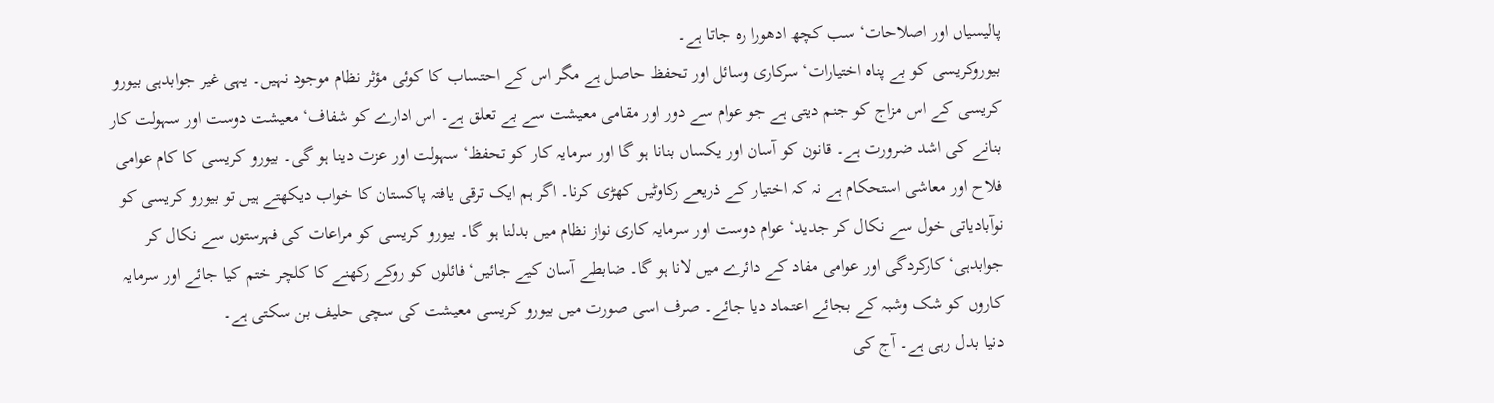پالیسیاں اور اصلاحات‘ سب کچھ ادھورا رہ جاتا ہے۔
بیوروکریسی کو بے پناہ اختیارات‘ سرکاری وسائل اور تحفظ حاصل ہے مگر اس کے احتساب کا کوئی مؤثر نظام موجود نہیں۔ یہی غیر جوابدہی بیورو کریسی کے اس مزاج کو جنم دیتی ہے جو عوام سے دور اور مقامی معیشت سے بے تعلق ہے۔ اس ادارے کو شفاف‘ معیشت دوست اور سہولت کار بنانے کی اشد ضرورت ہے۔ قانون کو آسان اور یکساں بنانا ہو گا اور سرمایہ کار کو تحفظ‘ سہولت اور عزت دینا ہو گی۔ بیورو کریسی کا کام عوامی فلاح اور معاشی استحکام ہے نہ کہ اختیار کے ذریعے رکاوٹیں کھڑی کرنا۔ اگر ہم ایک ترقی یافتہ پاکستان کا خواب دیکھتے ہیں تو بیورو کریسی کو نوآبادیاتی خول سے نکال کر جدید‘ عوام دوست اور سرمایہ کاری نواز نظام میں بدلنا ہو گا۔ بیورو کریسی کو مراعات کی فہرستوں سے نکال کر جوابدہی‘ کارکردگی اور عوامی مفاد کے دائرے میں لانا ہو گا۔ ضابطے آسان کیے جائیں‘ فائلوں کو روکے رکھنے کا کلچر ختم کیا جائے اور سرمایہ کاروں کو شک وشبہ کے بجائے اعتماد دیا جائے۔ صرف اسی صورت میں بیورو کریسی معیشت کی سچی حلیف بن سکتی ہے۔
دنیا بدل رہی ہے۔ آج کی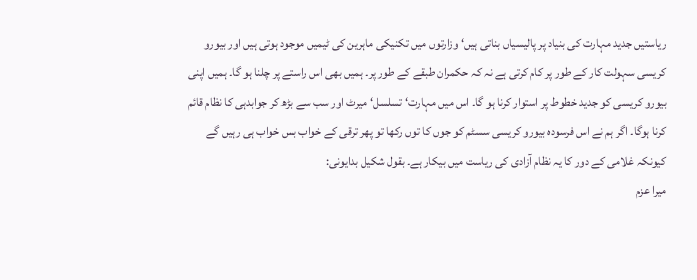ریاستیں جدید مہارت کی بنیاد پر پالیسیاں بناتی ہیں‘ وزارتوں میں تکنیکی ماہرین کی ٹیمیں موجود ہوتی ہیں اور بیورو کریسی سہولت کار کے طور پر کام کرتی ہے نہ کہ حکمران طبقے کے طور پر۔ ہمیں بھی اس راستے پر چلنا ہو گا۔ ہمیں اپنی بیورو کریسی کو جدید خطوط پر استوار کرنا ہو گا۔ اس میں مہارت‘ تسلسل‘ میرٹ اور سب سے بڑھ کر جوابدہی کا نظام قائم کرنا ہوگا۔ اگر ہم نے اس فرسودہ بیورو کریسی سسٹم کو جوں کا توں رکھا تو پھر ترقی کے خواب بس خواب ہی رہیں گے کیونکہ غلامی کے دور کا یہ نظام آزادی کی ریاست میں بیکار ہے۔ بقول شکیل بدایونی:
میرا عزم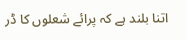اتنا بلند ہے کہ پرائے شعلوں کا ڈر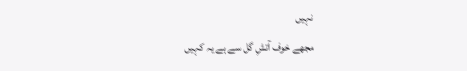نہیں
مجھے خوف آتشِ گل سے ہے یہ کہیں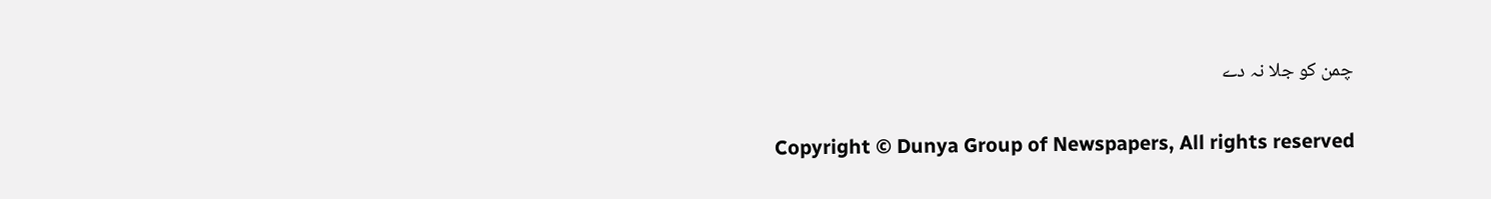چمن کو جلا نہ دے

Copyright © Dunya Group of Newspapers, All rights reserved